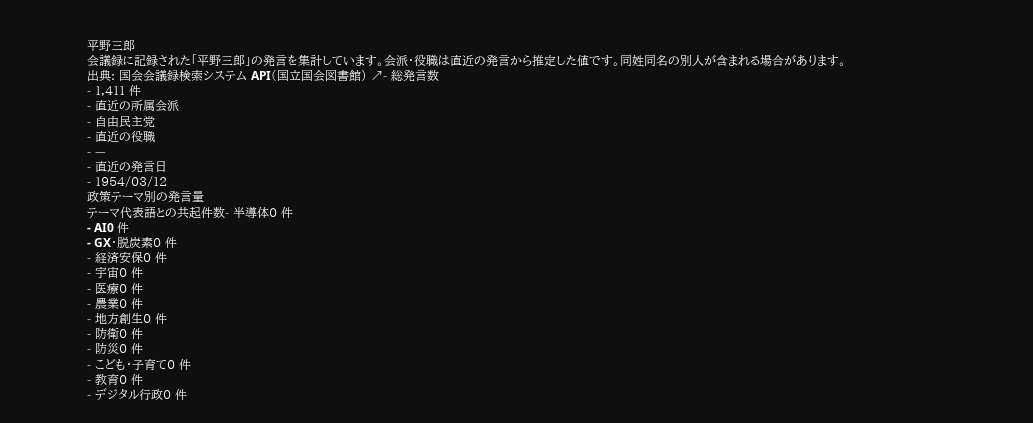平野三郎
会議録に記録された「平野三郎」の発言を集計しています。会派・役職は直近の発言から推定した値です。同姓同名の別人が含まれる場合があります。
出典: 国会会議録検索システム API(国立国会図書館) ↗- 総発言数
- 1,411 件
- 直近の所属会派
- 自由民主党
- 直近の役職
- —
- 直近の発言日
- 1954/03/12
政策テーマ別の発言量
テーマ代表語との共起件数- 半導体0 件
- AI0 件
- GX・脱炭素0 件
- 経済安保0 件
- 宇宙0 件
- 医療0 件
- 農業0 件
- 地方創生0 件
- 防衛0 件
- 防災0 件
- こども・子育て0 件
- 教育0 件
- デジタル行政0 件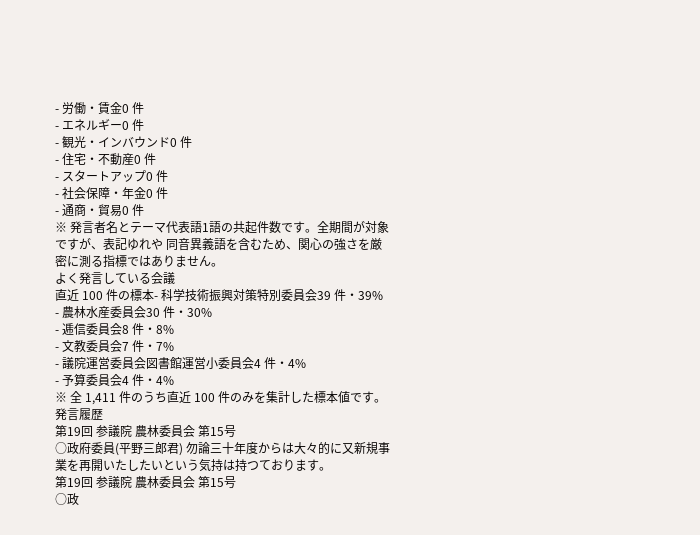- 労働・賃金0 件
- エネルギー0 件
- 観光・インバウンド0 件
- 住宅・不動産0 件
- スタートアップ0 件
- 社会保障・年金0 件
- 通商・貿易0 件
※ 発言者名とテーマ代表語1語の共起件数です。全期間が対象ですが、表記ゆれや 同音異義語を含むため、関心の強さを厳密に測る指標ではありません。
よく発言している会議
直近 100 件の標本- 科学技術振興対策特別委員会39 件・39%
- 農林水産委員会30 件・30%
- 逓信委員会8 件・8%
- 文教委員会7 件・7%
- 議院運営委員会図書館運営小委員会4 件・4%
- 予算委員会4 件・4%
※ 全 1,411 件のうち直近 100 件のみを集計した標本値です。
発言履歴
第19回 参議院 農林委員会 第15号
○政府委員(平野三郎君) 勿論三十年度からは大々的に又新規事業を再開いたしたいという気持は持つております。
第19回 参議院 農林委員会 第15号
○政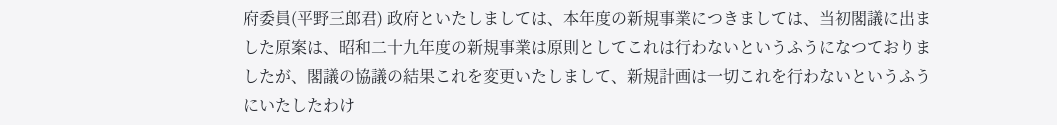府委員(平野三郎君) 政府といたしましては、本年度の新規事業につきましては、当初閣議に出ました原案は、昭和二十九年度の新規事業は原則としてこれは行わないというふうになつておりましたが、閣議の協議の結果これを変更いたしまして、新規計画は一切これを行わないというふうにいたしたわけ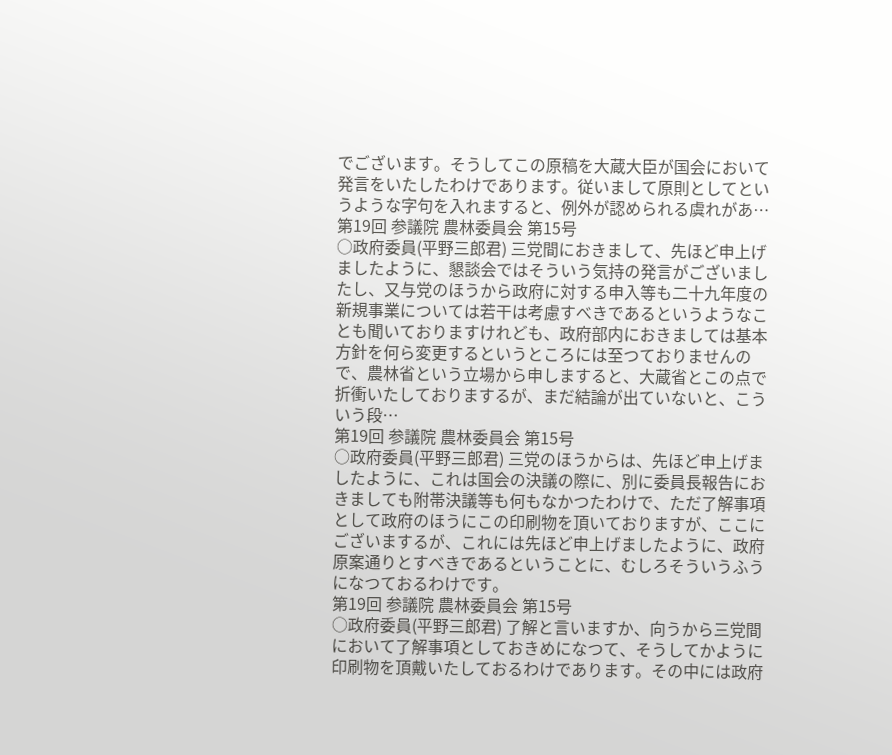でございます。そうしてこの原稿を大蔵大臣が国会において発言をいたしたわけであります。従いまして原則としてというような字句を入れますると、例外が認められる虞れがあ…
第19回 参議院 農林委員会 第15号
○政府委員(平野三郎君) 三党間におきまして、先ほど申上げましたように、懇談会ではそういう気持の発言がございましたし、又与党のほうから政府に対する申入等も二十九年度の新規事業については若干は考慮すべきであるというようなことも聞いておりますけれども、政府部内におきましては基本方針を何ら変更するというところには至つておりませんので、農林省という立場から申しますると、大蔵省とこの点で折衝いたしておりまするが、まだ結論が出ていないと、こういう段…
第19回 参議院 農林委員会 第15号
○政府委員(平野三郎君) 三党のほうからは、先ほど申上げましたように、これは国会の決議の際に、別に委員長報告におきましても附帯決議等も何もなかつたわけで、ただ了解事項として政府のほうにこの印刷物を頂いておりますが、ここにございまするが、これには先ほど申上げましたように、政府原案通りとすべきであるということに、むしろそういうふうになつておるわけです。
第19回 参議院 農林委員会 第15号
○政府委員(平野三郎君) 了解と言いますか、向うから三党間において了解事項としておきめになつて、そうしてかように印刷物を頂戴いたしておるわけであります。その中には政府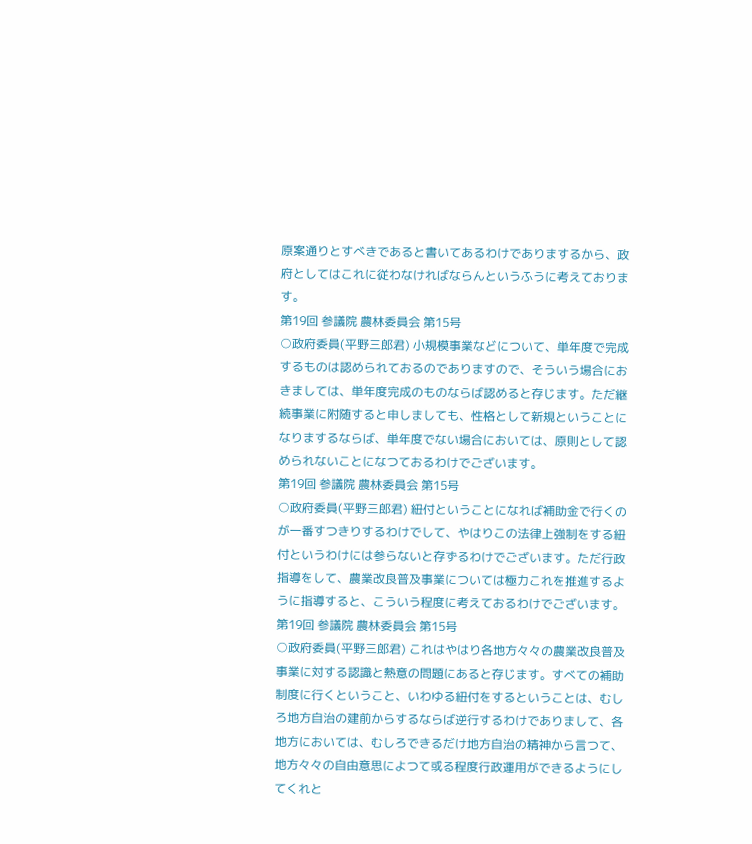原案通りとすべきであると書いてあるわけでありまするから、政府としてはこれに従わなければならんというふうに考えております。
第19回 参議院 農林委員会 第15号
○政府委員(平野三郎君) 小規模事業などについて、単年度で完成するものは認められておるのでありますので、そういう場合におきましては、単年度完成のものならば認めると存じます。ただ継続事業に附随すると申しましても、性格として新規ということになりまするならば、単年度でない場合においては、原則として認められないことになつておるわけでございます。
第19回 参議院 農林委員会 第15号
○政府委員(平野三郎君) 紐付ということになれば補助金で行くのが一番すつきりするわけでして、やはりこの法律上強制をする紐付というわけには参らないと存ずるわけでございます。ただ行政指導をして、農業改良普及事業については極力これを推進するように指導すると、こういう程度に考えておるわけでございます。
第19回 参議院 農林委員会 第15号
○政府委員(平野三郎君) これはやはり各地方々々の農業改良普及事業に対する認識と熱意の問題にあると存じます。すべての補助制度に行くということ、いわゆる紐付をするということは、むしろ地方自治の建前からするならば逆行するわけでありまして、各地方においては、むしろできるだけ地方自治の精神から言つて、地方々々の自由意思によつて或る程度行政運用ができるようにしてくれと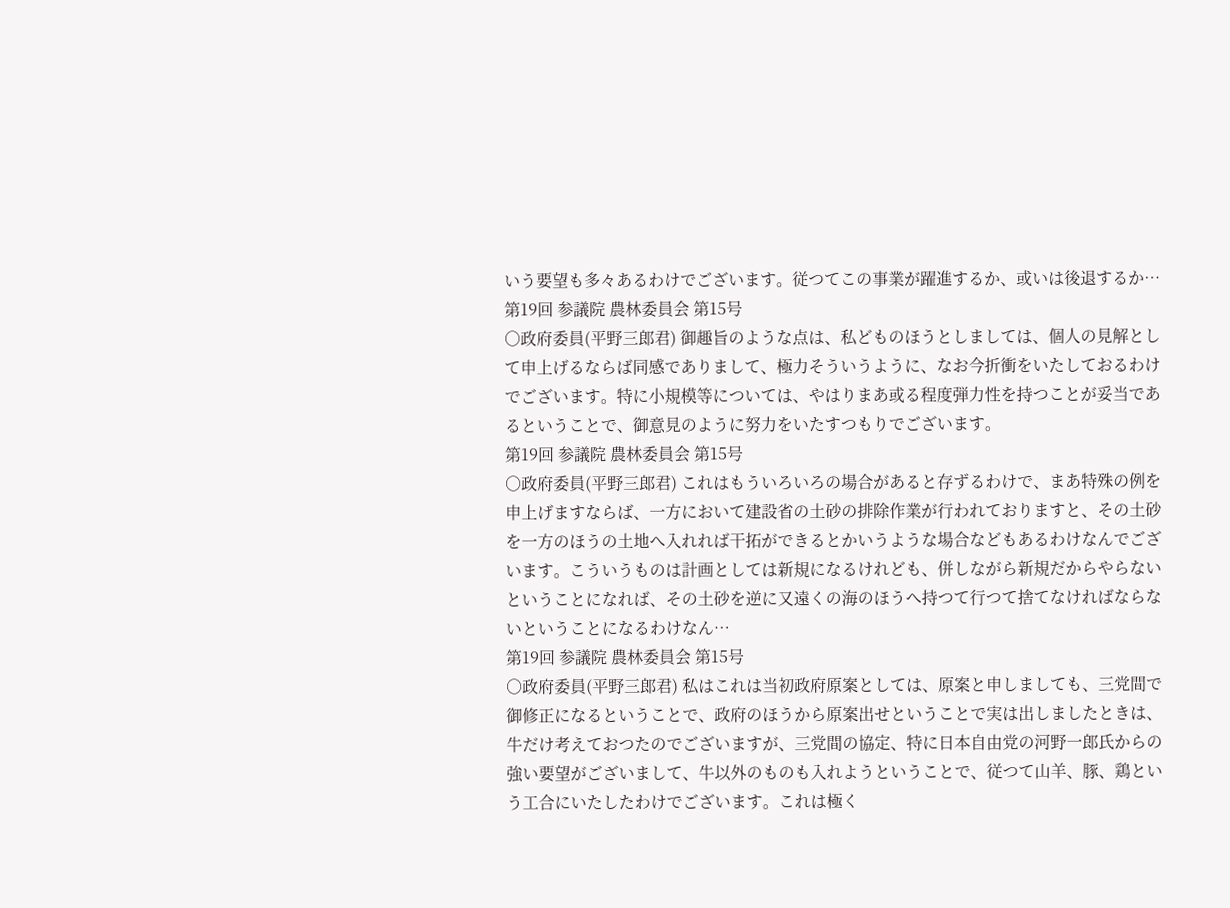いう要望も多々あるわけでございます。従つてこの事業が躍進するか、或いは後退するか…
第19回 参議院 農林委員会 第15号
○政府委員(平野三郎君) 御趣旨のような点は、私どものほうとしましては、個人の見解として申上げるならば同感でありまして、極力そういうように、なお今折衝をいたしておるわけでございます。特に小規模等については、やはりまあ或る程度弾力性を持つことが妥当であるということで、御意見のように努力をいたすつもりでございます。
第19回 参議院 農林委員会 第15号
○政府委員(平野三郎君) これはもういろいろの場合があると存ずるわけで、まあ特殊の例を申上げますならば、一方において建設省の土砂の排除作業が行われておりますと、その土砂を一方のほうの土地へ入れれば干拓ができるとかいうような場合などもあるわけなんでございます。こういうものは計画としては新規になるけれども、併しながら新規だからやらないということになれば、その土砂を逆に又遠くの海のほうへ持つて行つて捨てなければならないということになるわけなん…
第19回 参議院 農林委員会 第15号
○政府委員(平野三郎君) 私はこれは当初政府原案としては、原案と申しましても、三党間で御修正になるということで、政府のほうから原案出せということで実は出しましたときは、牛だけ考えておつたのでございますが、三党間の協定、特に日本自由党の河野一郎氏からの強い要望がございまして、牛以外のものも入れようということで、従つて山羊、豚、鶏という工合にいたしたわけでございます。これは極く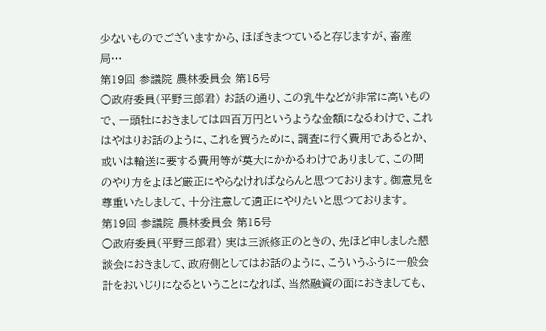少ないものでございますから、ほぼきまつていると存じますが、畜産局…
第19回 参議院 農林委員会 第15号
○政府委員(平野三郎君) お話の通り、この乳牛などが非常に高いもので、一頭牡におきましては四百万円というような金額になるわけで、これはやはりお話のように、これを買うために、調査に行く費用であるとか、或いは輸送に要する費用等が莫大にかかるわけでありまして、この間のやり方をよほど厳正にやらなければならんと思つております。御意見を尊重いたしまして、十分注意して適正にやりたいと思つております。
第19回 参議院 農林委員会 第15号
○政府委員(平野三郎君) 実は三派修正のときの、先ほど申しました懇談会におきまして、政府側としてはお話のように、こういうふうに一般会計をおいじりになるということになれば、当然融資の面におきましても、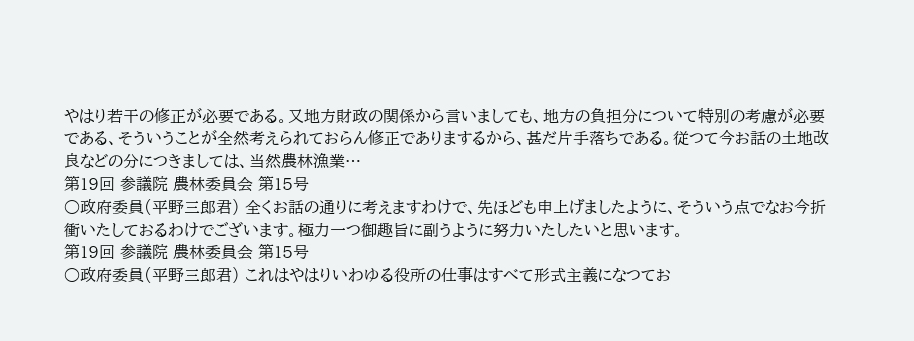やはり若干の修正が必要である。又地方財政の関係から言いましても、地方の負担分について特別の考慮が必要である、そういうことが全然考えられておらん修正でありまするから、甚だ片手落ちである。従つて今お話の土地改良などの分につきましては、当然農林漁業…
第19回 参議院 農林委員会 第15号
○政府委員(平野三郎君) 全くお話の通りに考えますわけで、先ほども申上げましたように、そういう点でなお今折衝いたしておるわけでございます。極力一つ御趣旨に副うように努力いたしたいと思います。
第19回 参議院 農林委員会 第15号
○政府委員(平野三郎君) これはやはりいわゆる役所の仕事はすべて形式主義になつてお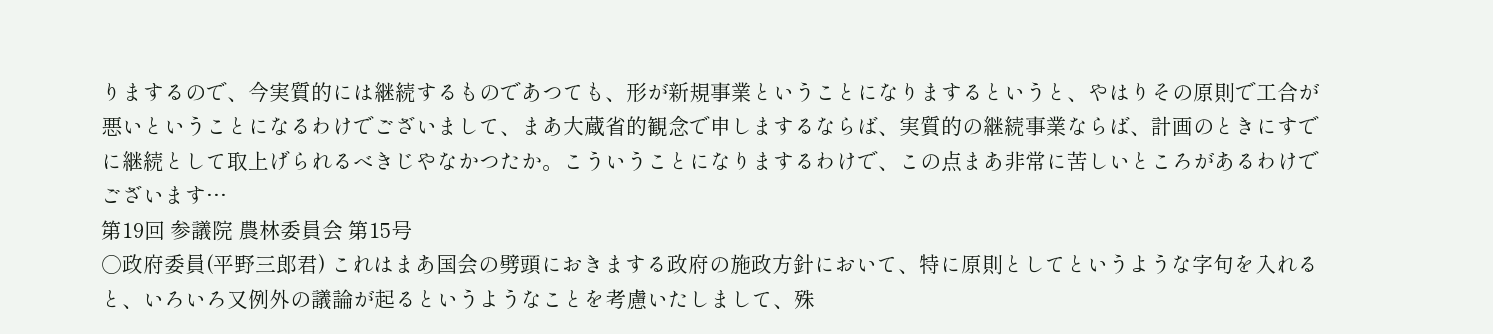りまするので、今実質的には継続するものであつても、形が新規事業ということになりまするというと、やはりその原則で工合が悪いということになるわけでございまして、まあ大蔵省的観念で申しまするならば、実質的の継続事業ならば、計画のときにすでに継続として取上げられるべきじやなかつたか。こういうことになりまするわけで、この点まあ非常に苦しいところがあるわけでございます…
第19回 参議院 農林委員会 第15号
○政府委員(平野三郎君) これはまあ国会の劈頭におきまする政府の施政方針において、特に原則としてというような字句を入れると、いろいろ又例外の議論が起るというようなことを考慮いたしまして、殊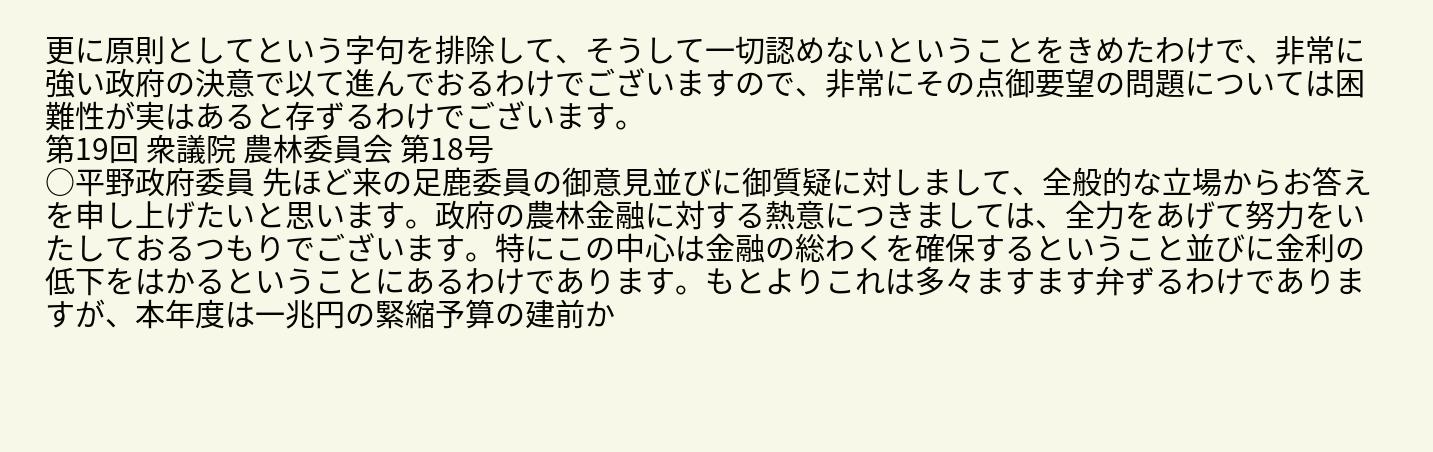更に原則としてという字句を排除して、そうして一切認めないということをきめたわけで、非常に強い政府の決意で以て進んでおるわけでございますので、非常にその点御要望の問題については困難性が実はあると存ずるわけでございます。
第19回 衆議院 農林委員会 第18号
○平野政府委員 先ほど来の足鹿委員の御意見並びに御質疑に対しまして、全般的な立場からお答えを申し上げたいと思います。政府の農林金融に対する熱意につきましては、全力をあげて努力をいたしておるつもりでございます。特にこの中心は金融の総わくを確保するということ並びに金利の低下をはかるということにあるわけであります。もとよりこれは多々ますます弁ずるわけでありますが、本年度は一兆円の緊縮予算の建前か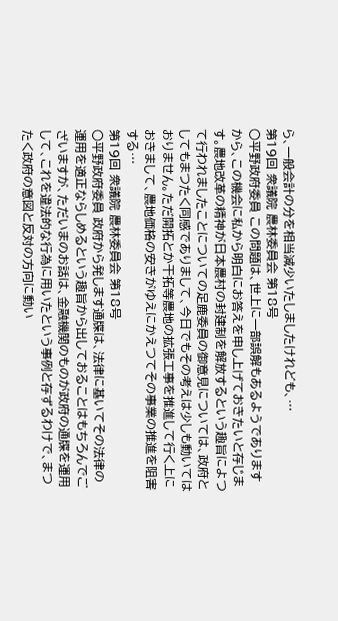ら、一般会計の分を相当減少いたしましたけれども、…
第19回 衆議院 農林委員会 第18号
○平野政府委員 この問題は、世上に一部誤解もあるようでありますから、この機会に私から明白にお答えを申し上げておきたいと存じます。農地改革の精神が日本農村の封建制を解放するという趣旨によつて行われましたことについての足鹿委員の御意見については、政府としてもまつたく同感でありまして、今日でもその考えは少しも動いてはおりません。ただ開拓とか干拓等農地の拡張工事を推進して行く上におきまして、農地価格の安きがゆえにかえつてその事業の推進を阻害する…
第19回 衆議院 農林委員会 第18号
○平野政府委員 政府から発します通牒は、法律に基いてその法律の運用を適正ならしめるという趣旨から出しておることはもちろんでございますが、ただいまのお話は、金融機関のものが政府の通牒を運用して、これを違法的な行為に用いたという事例と存ずるわけで、まつたく政府の意図と反対の方向に動い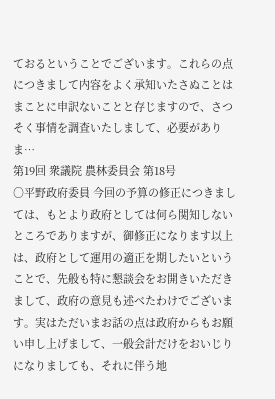ておるということでございます。これらの点につきまして内容をよく承知いたさぬことはまことに申訳ないことと存じますので、さつそく事情を調査いたしまして、必要がありま…
第19回 衆議院 農林委員会 第18号
○平野政府委員 今回の予算の修正につきましては、もとより政府としては何ら関知しないところでありますが、御修正になります以上は、政府として運用の適正を期したいということで、先般も特に懇談会をお開きいただきまして、政府の意見も述べたわけでございます。実はただいまお話の点は政府からもお願い申し上げまして、一般会計だけをおいじりになりましても、それに伴う地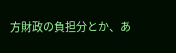方財政の負担分とか、あ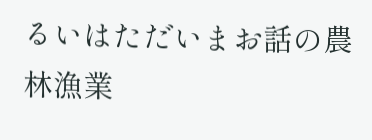るいはただいまお話の農林漁業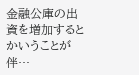金融公庫の出資を増加するとかいうことが伴…